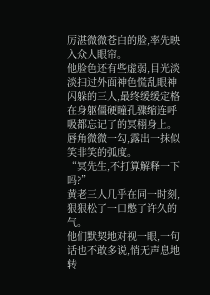厉湛微微苍白的脸,率先映入众人眼帘。
他脸色还有些虚弱,目光淡淡扫过外面神色慌乱眼神闪躲的三人,最终缓缓定格在身躯僵硬瞳孔骤缩连呼吸都忘记了的冥栩身上。
唇角微微一勾,露出一抹似笑非笑的弧度。
“冥先生,不打算解释一下吗?”
黄老三人几乎在同一时刻,狠狠松了一口憋了许久的气。
他们默契地对视一眼,一句话也不敢多说,悄无声息地转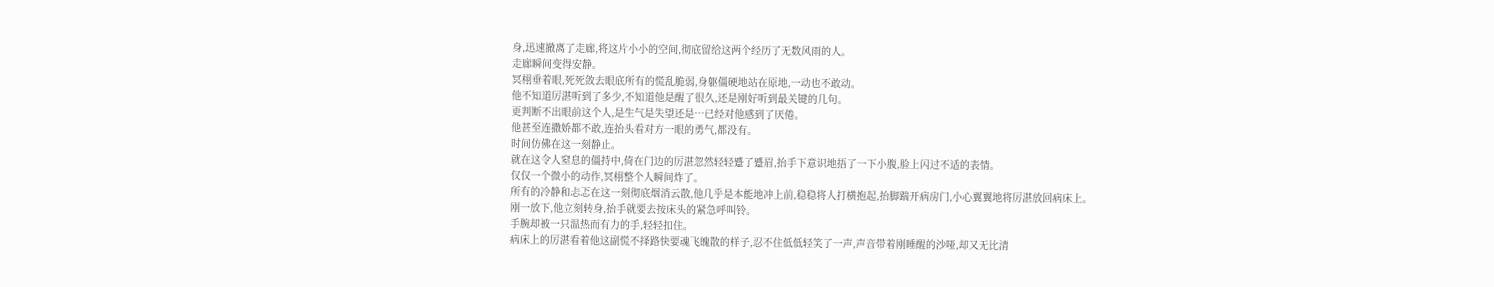身,迅速撤离了走廊,将这片小小的空间,彻底留给这两个经历了无数风雨的人。
走廊瞬间变得安静。
冥栩垂着眼,死死敛去眼底所有的慌乱脆弱,身躯僵硬地站在原地,一动也不敢动。
他不知道厉湛听到了多少,不知道他是醒了很久,还是刚好听到最关键的几句。
更判断不出眼前这个人,是生气是失望还是…已经对他感到了厌倦。
他甚至连撒娇都不敢,连抬头看对方一眼的勇气,都没有。
时间仿佛在这一刻静止。
就在这令人窒息的僵持中,倚在门边的厉湛忽然轻轻蹙了蹙眉,抬手下意识地捂了一下小腹,脸上闪过不适的表情。
仅仅一个微小的动作,冥栩整个人瞬间炸了。
所有的冷静和忐忑在这一刻彻底烟消云散,他几乎是本能地冲上前,稳稳将人打横抱起,抬脚踹开病房门,小心翼翼地将厉湛放回病床上。
刚一放下,他立刻转身,抬手就要去按床头的紧急呼叫铃。
手腕却被一只温热而有力的手,轻轻扣住。
病床上的厉湛看着他这副慌不择路快要魂飞魄散的样子,忍不住低低轻笑了一声,声音带着刚睡醒的沙哑,却又无比清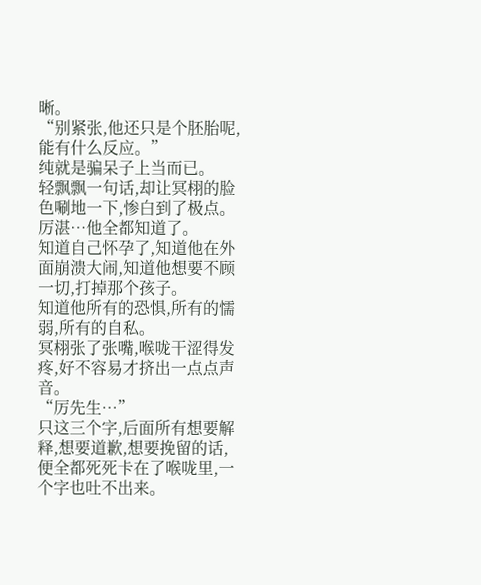晰。
“别紧张,他还只是个胚胎呢,能有什么反应。”
纯就是骗呆子上当而已。
轻飘飘一句话,却让冥栩的脸色唰地一下,惨白到了极点。
厉湛…他全都知道了。
知道自己怀孕了,知道他在外面崩溃大闹,知道他想要不顾一切,打掉那个孩子。
知道他所有的恐惧,所有的懦弱,所有的自私。
冥栩张了张嘴,喉咙干涩得发疼,好不容易才挤出一点点声音。
“厉先生…”
只这三个字,后面所有想要解释,想要道歉,想要挽留的话,便全都死死卡在了喉咙里,一个字也吐不出来。